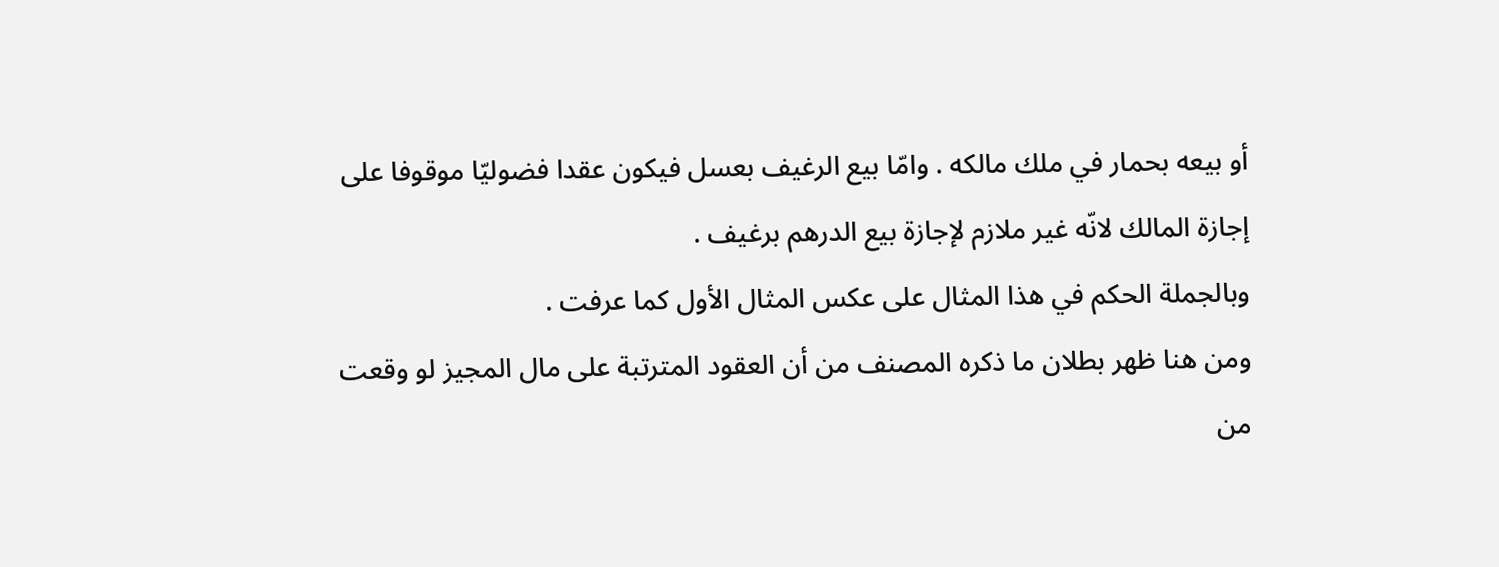أو بيعه بحمار في ملك مالكه . وامّا بيع الرغيف بعسل فيكون عقدا فضوليّا موقوفا على إجازة المالك لانّه غير ملازم لإجازة بيع الدرهم برغيف .
وبالجملة الحكم في هذا المثال على عكس المثال الأول كما عرفت .
ومن هنا ظهر بطلان ما ذكره المصنف من أن العقود المترتبة على مال المجيز لو وقعت من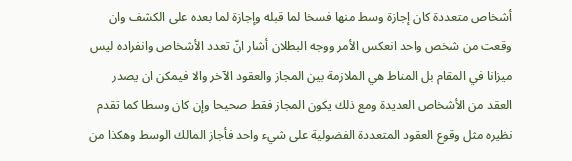أشخاص متعددة كان إجازة وسط منها فسخا لما قبله وإجازة لما بعده على الكشف وان وقعت من شخص واحد انعكس الأمر ووجه البطلان أشار انّ تعدد الأشخاص وانفراده ليس ميزانا في المقام بل المناط هي الملازمة بين المجاز والعقود الآخر والا فيمكن ان يصدر العقد من الأشخاص العديدة ومع ذلك يكون المجاز فقط صحيحا وإن كان وسطا كما تقدم نظيره مثل وقوع العقود المتعددة الفضولية على شيء واحد فأجاز المالك الوسط وهكذا من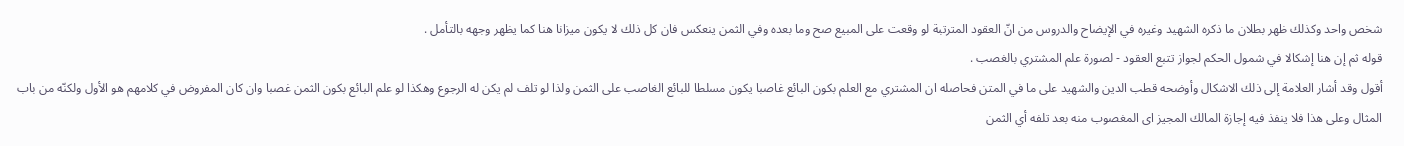شخص واحد وكذلك ظهر بطلان ما ذكره الشهيد وغيره في الإيضاح والدروس من انّ العقود المترتبة لو وقعت على المبيع صح وما بعده وفي الثمن ينعكس فان كل ذلك لا يكون ميزانا هنا كما يظهر وجهه بالتأمل .
قوله ثم إن هنا إشكالا في شمول الحكم لجواز تتبع العقود - لصورة علم المشتري بالغصب .
أقول وقد أشار العلامة إلى ذلك الاشكال وأوضحه قطب الدين والشهيد على ما في المتن فحاصله ان المشتري مع العلم بكون البائع غاصبا يكون مسلطا للبائع الغاصب على الثمن ولذا لو تلف لم يكن له الرجوع وهكذا لو علم البائع بكون الثمن غصبا وان كان المفروض في كلامهم هو الأول ولكنّه من باب المثال وعلى هذا فلا ينفذ فيه إجازة المالك المجيز اى المغصوب منه بعد تلفه أي الثمن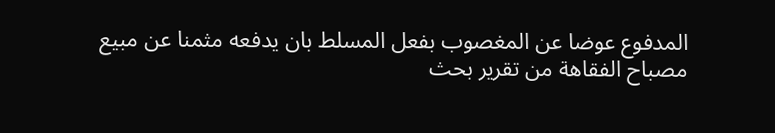المدفوع عوضا عن المغصوب بفعل المسلط بان يدفعه مثمنا عن مبيع
مصباح الفقاهة من تقرير بحث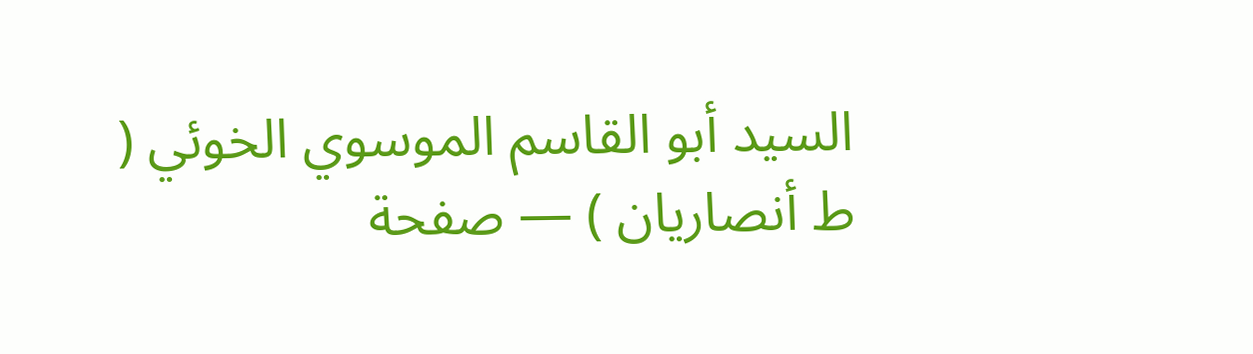السيد أبو القاسم الموسوي الخوئي ( ط أنصاريان ) — صفحة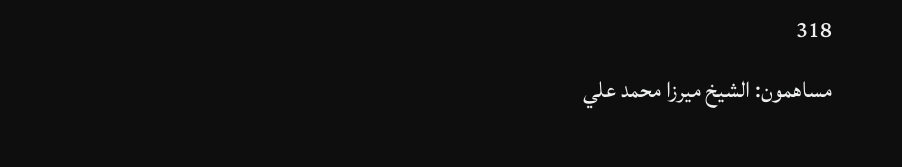318
مساهمون: الشيخ ميرزا محمد علي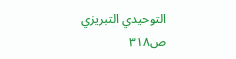التوحيدي التبريزي
ص٣١٨